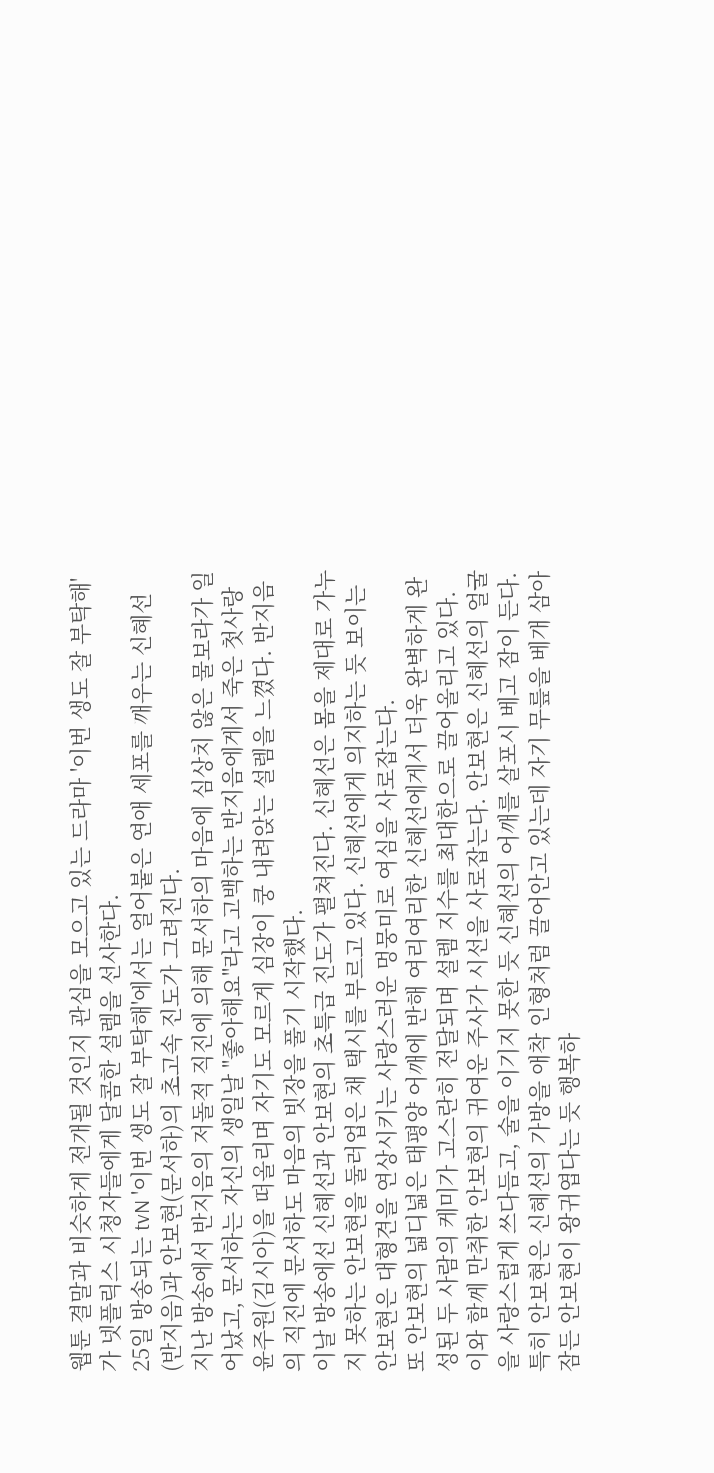웹툰 결말과 비슷하게 전개될 것인지 관심을 모으고 있는 드라마 '이번 생도 잘 부탁해'가 넷플릭스 시청자들에게 달콤한 설렘을 선사한다.
25일 방송되는 tvN '이번 생도 잘 부탁해'에서는 얼어붙은 연애 세포를 깨우는 신혜선(반지음)과 안보현(문서하)의 초고속 진도가 그려진다.
지난 방송에서 반지음의 저돌적 직진에 의해 문서하의 마음에 심상치 않은 물보라가 일어났고, 문서하는 자신의 생일날 "좋아해요"라고 고백하는 반지음에게서 죽은 첫사랑 윤주원(김시아)을 떠올리며 자기도 모르게 심장이 쿵 내려앉는 설렘을 느꼈다. 반지음의 직진에 문서하도 마음의 빗장을 풀기 시작했다.
이날 방송에선 신혜선과 안보현의 초특급 진도가 펼쳐진다. 신혜선은 몸을 제대로 가누지 못하는 안보현을 둘러업은 채 택시를 부르고 있다. 신혜선에게 의지하는 듯 보이는 안보현은 대형견을 연상시키는 사랑스러운 멍뭉미로 여심을 사로잡는다.
또 안보현의 넓디넓은 태평양 어깨에 반해 여리여리한 신혜선에게서 더욱 완벽하게 완성된 두 사람의 케미가 고스란히 전달되며 설렘 지수를 최대한으로 끌어올리고 있다.
이와 함께 만취한 안보현의 귀여운 주사가 시선을 사로잡는다. 안보현은 신혜선의 얼굴을 사랑스럽게 쓰다듬고, 술을 이기지 못한 듯 신혜선의 어깨를 살포시 베고 잠이 든다. 특히 안보현은 신혜선의 가방을 애착 인형처럼 끌어안고 있는데 자기 무릎을 베개 삼아 잠든 안보현이 왕귀엽다는 듯 행복하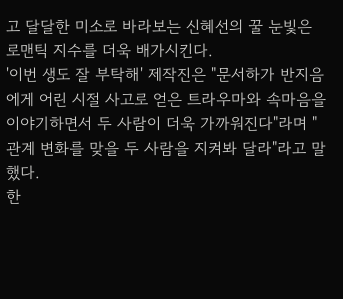고 달달한 미소로 바라보는 신혜선의 꿀 눈빛은 로맨틱 지수를 더욱 배가시킨다.
'이번 생도 잘 부탁해' 제작진은 "문서하가 반지음에게 어린 시절 사고로 얻은 트라우마와 속마음을 이야기하면서 두 사람이 더욱 가까워진다"라며 "관계 변화를 맞을 두 사람을 지켜봐 달라"라고 말했다.
한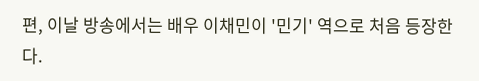편, 이날 방송에서는 배우 이채민이 '민기' 역으로 처음 등장한다.